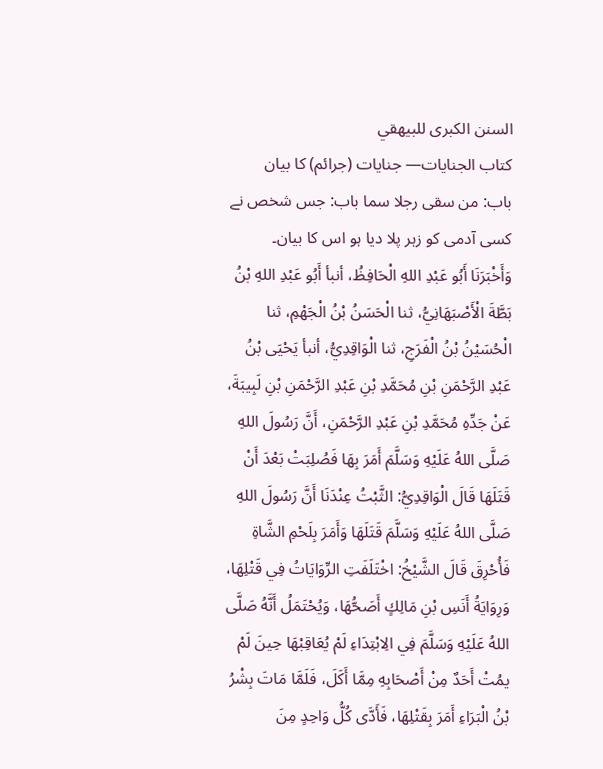السنن الكبرى للبيهقي
كتاب الجنايات— جنایات (جرائم) کا بیان
باب: من سقى رجلا سما باب: جس شخص نے کسی آدمی کو زہر پلا دیا ہو اس کا بیان۔
وَأَخْبَرَنَا أَبُو عَبْدِ اللهِ الْحَافِظُ، أنبأ أَبُو عَبْدِ اللهِ بْنُ بَطَّةَ الْأَصْبَهَانِيُّ، ثنا الْحَسَنُ بْنُ الْجَهْمِ، ثنا الْحُسَيْنُ بْنُ الْفَرَجِ، ثنا الْوَاقِدِيُّ، أنبأ يَحْيَى بْنُ عَبْدِ الرَّحْمَنِ بْنِ مُحَمَّدِ بْنِ عَبْدِ الرَّحْمَنِ بْنِ لَبِيبَةَ، عَنْ جَدِّهِ مُحَمَّدِ بْنِ عَبْدِ الرَّحْمَنِ، أَنَّ رَسُولَ اللهِ صَلَّى اللهُ عَلَيْهِ وَسَلَّمَ أَمَرَ بِهَا فَصُلِبَتْ بَعْدَ أَنْ قَتَلَهَا قَالَ الْوَاقِدِيُّ: الثَّبْتُ عِنْدَنَا أَنَّ رَسُولَ اللهِ صَلَّى اللهُ عَلَيْهِ وَسَلَّمَ قَتَلَهَا وَأَمَرَ بِلَحْمِ الشَّاةِ فَأُحْرِقَ قَالَ الشَّيْخُ: اخْتَلَفَتِ الرِّوَايَاتُ فِي قَتْلِهَا، وَرِوَايَةُ أَنَسِ بْنِ مَالِكٍ أَصَحُّهَا، وَيُحْتَمَلُ أَنَّهُ صَلَّى اللهُ عَلَيْهِ وَسَلَّمَ فِي الِابْتِدَاءِ لَمْ يُعَاقِبْهَا حِينَ لَمْ يمُتْ أَحَدٌ مِنْ أَصْحَابِهِ مِمَّا أَكَلَ، فَلَمَّا مَاتَ بِشْرُ بْنُ الْبَرَاءِ أَمَرَ بِقَتْلِهَا، فَأَدَّى كُلُّ وَاحِدٍ مِنَ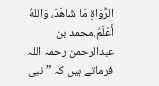الرُّوَاةِ مَا شَاهَدَ، وَاللهُ أَعْلَمُ.محمد بن عبدالرحمن رحمہ اللہ فرماتے ہیں کہ ”نبی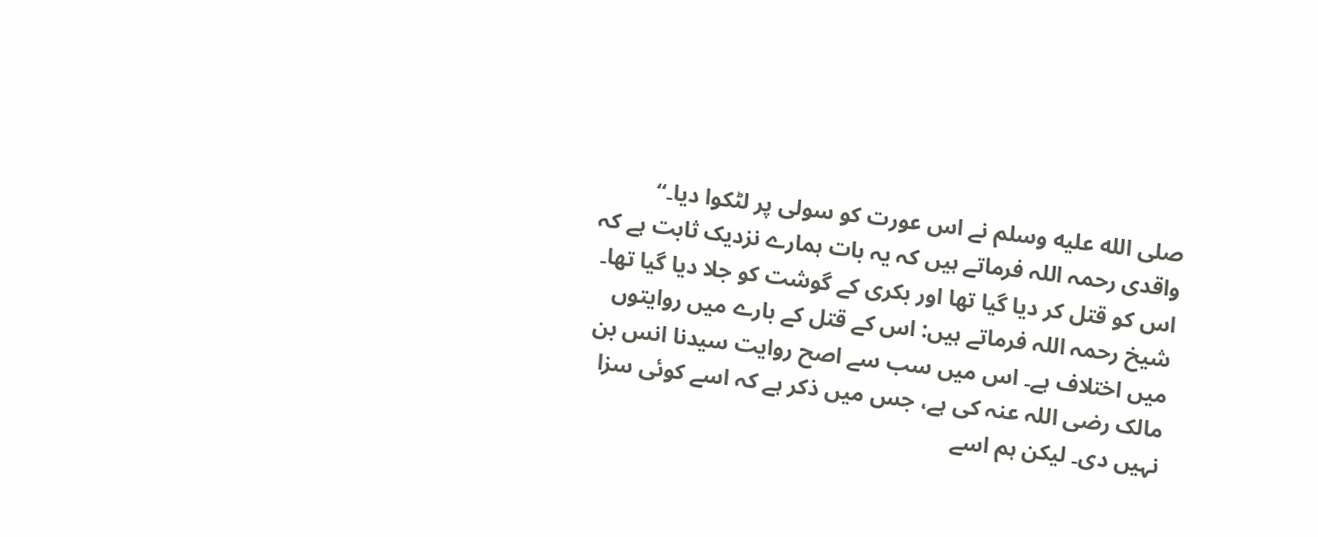صلى الله عليه وسلم نے اس عورت کو سولی پر لٹکوا دیا۔“
واقدی رحمہ اللہ فرماتے ہیں کہ یہ بات ہمارے نزدیک ثابت ہے کہ اس کو قتل کر دیا گیا تھا اور بکری کے گوشت کو جلا دیا گیا تھا۔
شیخ رحمہ اللہ فرماتے ہیں: اس کے قتل کے بارے میں روایتوں میں اختلاف ہے۔ اس میں سب سے اصح روایت سیدنا انس بن مالک رضی اللہ عنہ کی ہے، جس میں ذکر ہے کہ اسے کوئی سزا نہیں دی۔ لیکن ہم اسے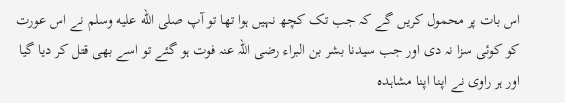اس بات پر محمول کریں گے کہ جب تک کچھ نہیں ہوا تھا تو آپ صلى الله عليه وسلم نے اس عورت کو کوئی سزا نہ دی اور جب سیدنا بشر بن البراء رضی اللہ عنہ فوت ہو گئے تو اسے بھی قتل کر دیا گیا اور ہر راوی نے اپنا اپنا مشاہدہ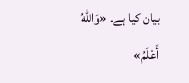بیان کیا ہے۔ «وَاللّٰهُ أَعْلَمُ»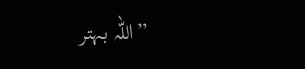”اللہ بہتر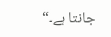جانتا ہے۔“